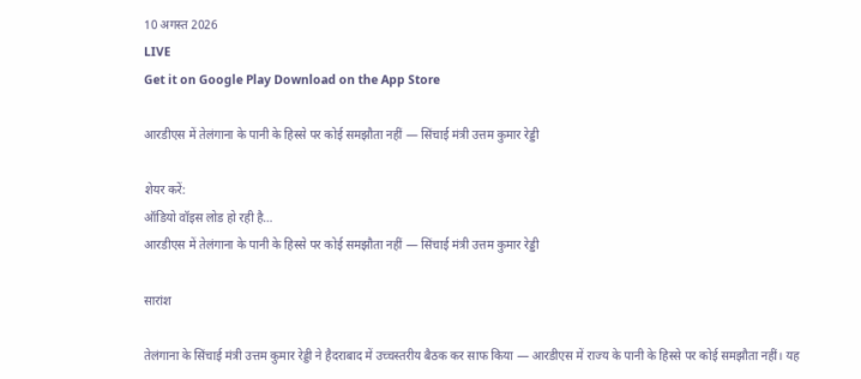10 अगस्त 2026
LIVE
Get it on Google Play Download on the App Store

आरडीएस में तेलंगाना के पानी के हिस्से पर कोई समझौता नहीं — सिंचाई मंत्री उत्तम कुमार रेड्डी

शेयर करें:
ऑडियो वॉइस लोड हो रही है…
आरडीएस में तेलंगाना के पानी के हिस्से पर कोई समझौता नहीं — सिंचाई मंत्री उत्तम कुमार रेड्डी

सारांश

तेलंगाना के सिंचाई मंत्री उत्तम कुमार रेड्डी ने हैदराबाद में उच्चस्तरीय बैठक कर साफ किया — आरडीएस में राज्य के पानी के हिस्से पर कोई समझौता नहीं। यह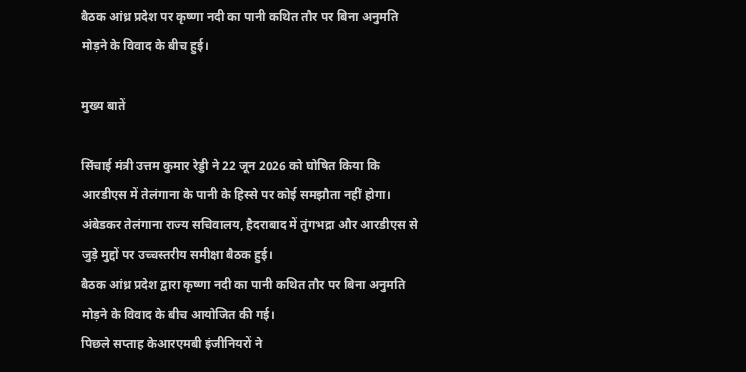बैठक आंध्र प्रदेश पर कृष्णा नदी का पानी कथित तौर पर बिना अनुमति मोड़ने के विवाद के बीच हुई।

मुख्य बातें

सिंचाई मंत्री उत्तम कुमार रेड्डी ने 22 जून 2026 को घोषित किया कि आरडीएस में तेलंगाना के पानी के हिस्से पर कोई समझौता नहीं होगा।
अंबेडकर तेलंगाना राज्य सचिवालय, हैदराबाद में तुंगभद्रा और आरडीएस से जुड़े मुद्दों पर उच्चस्तरीय समीक्षा बैठक हुई।
बैठक आंध्र प्रदेश द्वारा कृष्णा नदी का पानी कथित तौर पर बिना अनुमति मोड़ने के विवाद के बीच आयोजित की गई।
पिछले सप्ताह केआरएमबी इंजीनियरों ने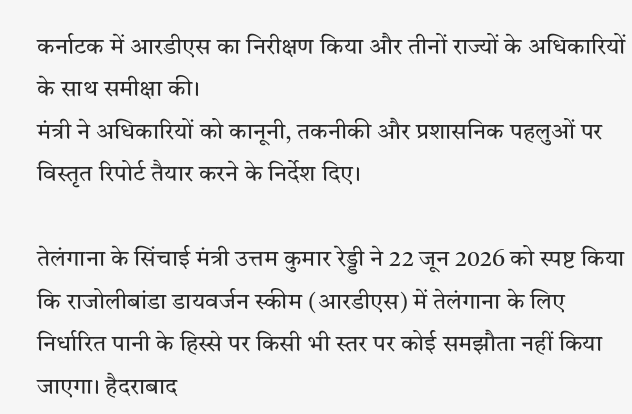कर्नाटक में आरडीएस का निरीक्षण किया और तीनों राज्यों के अधिकारियों के साथ समीक्षा की।
मंत्री ने अधिकारियों को कानूनी, तकनीकी और प्रशासनिक पहलुओं पर विस्तृत रिपोर्ट तैयार करने के निर्देश दिए।

तेलंगाना के सिंचाई मंत्री उत्तम कुमार रेड्डी ने 22 जून 2026 को स्पष्ट किया कि राजोलीबांडा डायवर्जन स्कीम (आरडीएस) में तेलंगाना के लिए निर्धारित पानी के हिस्से पर किसी भी स्तर पर कोई समझौता नहीं किया जाएगा। हैदराबाद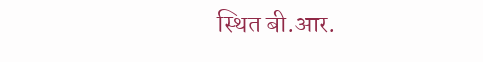स्थित बी.आर.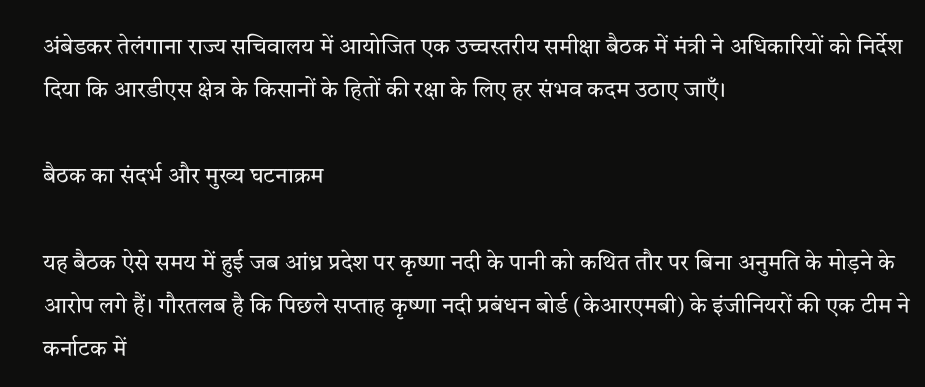अंबेडकर तेलंगाना राज्य सचिवालय में आयोजित एक उच्चस्तरीय समीक्षा बैठक में मंत्री ने अधिकारियों को निर्देश दिया कि आरडीएस क्षेत्र के किसानों के हितों की रक्षा के लिए हर संभव कदम उठाए जाएँ।

बैठक का संदर्भ और मुख्य घटनाक्रम

यह बैठक ऐसे समय में हुई जब आंध्र प्रदेश पर कृष्णा नदी के पानी को कथित तौर पर बिना अनुमति के मोड़ने के आरोप लगे हैं। गौरतलब है कि पिछले सप्ताह कृष्णा नदी प्रबंधन बोर्ड (केआरएमबी) के इंजीनियरों की एक टीम ने कर्नाटक में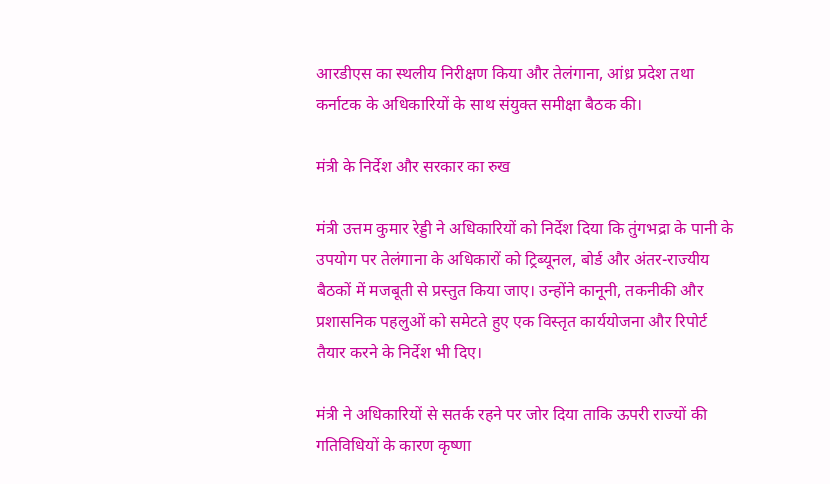आरडीएस का स्थलीय निरीक्षण किया और तेलंगाना, आंध्र प्रदेश तथा कर्नाटक के अधिकारियों के साथ संयुक्त समीक्षा बैठक की।

मंत्री के निर्देश और सरकार का रुख

मंत्री उत्तम कुमार रेड्डी ने अधिकारियों को निर्देश दिया कि तुंगभद्रा के पानी के उपयोग पर तेलंगाना के अधिकारों को ट्रिब्यूनल, बोर्ड और अंतर-राज्यीय बैठकों में मजबूती से प्रस्तुत किया जाए। उन्होंने कानूनी, तकनीकी और प्रशासनिक पहलुओं को समेटते हुए एक विस्तृत कार्ययोजना और रिपोर्ट तैयार करने के निर्देश भी दिए।

मंत्री ने अधिकारियों से सतर्क रहने पर जोर दिया ताकि ऊपरी राज्यों की गतिविधियों के कारण कृष्णा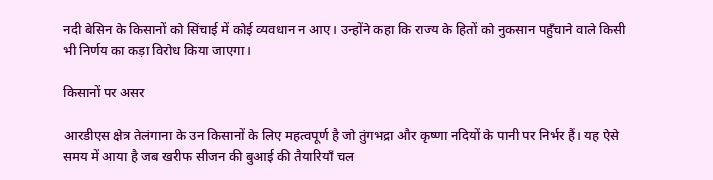नदी बेसिन के किसानों को सिंचाई में कोई व्यवधान न आए। उन्होंने कहा कि राज्य के हितों को नुकसान पहुँचाने वाले किसी भी निर्णय का कड़ा विरोध किया जाएगा।

किसानों पर असर

आरडीएस क्षेत्र तेलंगाना के उन किसानों के लिए महत्वपूर्ण है जो तुंगभद्रा और कृष्णा नदियों के पानी पर निर्भर हैं। यह ऐसे समय में आया है जब खरीफ सीजन की बुआई की तैयारियाँ चल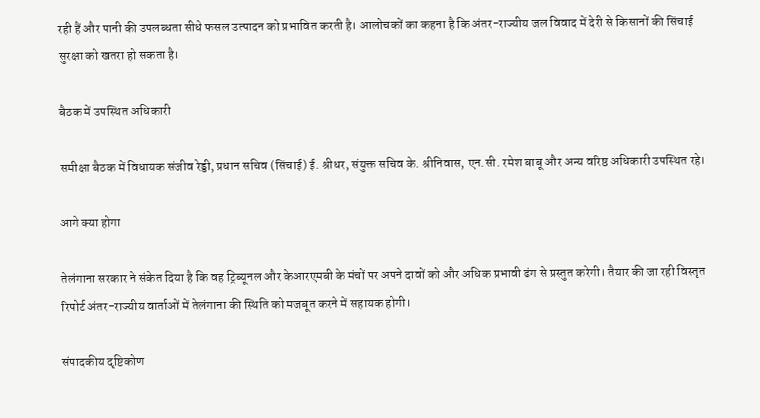रही हैं और पानी की उपलब्धता सीधे फसल उत्पादन को प्रभावित करती है। आलोचकों का कहना है कि अंतर-राज्यीय जल विवाद में देरी से किसानों की सिंचाई सुरक्षा को खतरा हो सकता है।

बैठक में उपस्थित अधिकारी

समीक्षा बैठक में विधायक संजीव रेड्डी, प्रधान सचिव (सिंचाई) ई. श्रीधर, संयुक्त सचिव के. श्रीनिवास, एन.सी. रमेश बाबू और अन्य वरिष्ठ अधिकारी उपस्थित रहे।

आगे क्या होगा

तेलंगाना सरकार ने संकेत दिया है कि वह ट्रिब्यूनल और केआरएमबी के मंचों पर अपने दावों को और अधिक प्रभावी ढंग से प्रस्तुत करेगी। तैयार की जा रही विस्तृत रिपोर्ट अंतर-राज्यीय वार्ताओं में तेलंगाना की स्थिति को मजबूत करने में सहायक होगी।

संपादकीय दृष्टिकोण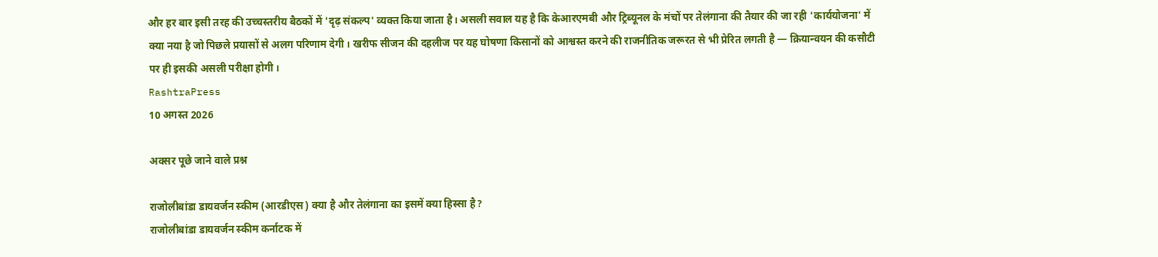और हर बार इसी तरह की उच्चस्तरीय बैठकों में 'दृढ़ संकल्प' व्यक्त किया जाता है। असली सवाल यह है कि केआरएमबी और ट्रिब्यूनल के मंचों पर तेलंगाना की तैयार की जा रही 'कार्ययोजना' में क्या नया है जो पिछले प्रयासों से अलग परिणाम देगी। खरीफ सीजन की दहलीज पर यह घोषणा किसानों को आश्वस्त करने की राजनीतिक जरूरत से भी प्रेरित लगती है — क्रियान्वयन की कसौटी पर ही इसकी असली परीक्षा होगी।
RashtraPress
10 अगस्त 2026

अक्सर पूछे जाने वाले प्रश्न

राजोलीबांडा डायवर्जन स्कीम (आरडीएस) क्या है और तेलंगाना का इसमें क्या हिस्सा है?
राजोलीबांडा डायवर्जन स्कीम कर्नाटक में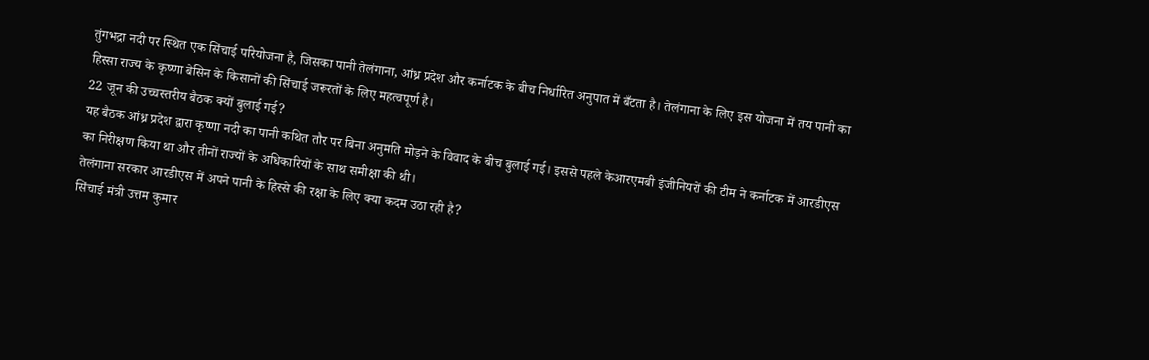तुंगभद्रा नदी पर स्थित एक सिंचाई परियोजना है, जिसका पानी तेलंगाना, आंध्र प्रदेश और कर्नाटक के बीच निर्धारित अनुपात में बँटता है। तेलंगाना के लिए इस योजना में तय पानी का हिस्सा राज्य के कृष्णा बेसिन के किसानों की सिंचाई जरूरतों के लिए महत्वपूर्ण है।
22 जून की उच्चस्तरीय बैठक क्यों बुलाई गई?
यह बैठक आंध्र प्रदेश द्वारा कृष्णा नदी का पानी कथित तौर पर बिना अनुमति मोड़ने के विवाद के बीच बुलाई गई। इससे पहले केआरएमबी इंजीनियरों की टीम ने कर्नाटक में आरडीएस का निरीक्षण किया था और तीनों राज्यों के अधिकारियों के साथ समीक्षा की थी।
तेलंगाना सरकार आरडीएस में अपने पानी के हिस्से की रक्षा के लिए क्या कदम उठा रही है?
सिंचाई मंत्री उत्तम कुमार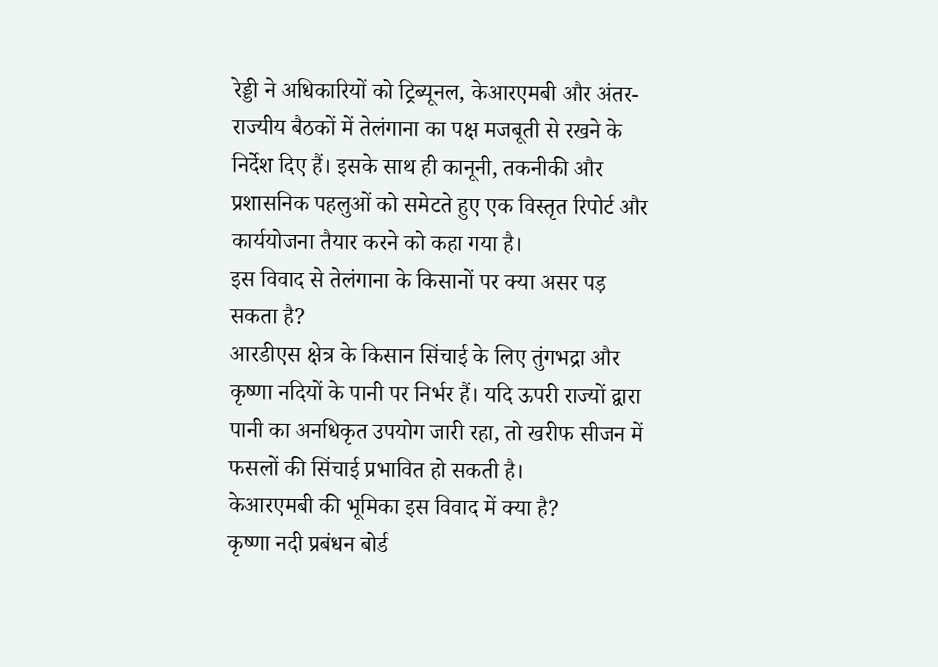रेड्डी ने अधिकारियों को ट्रिब्यूनल, केआरएमबी और अंतर-राज्यीय बैठकों में तेलंगाना का पक्ष मजबूती से रखने के निर्देश दिए हैं। इसके साथ ही कानूनी, तकनीकी और प्रशासनिक पहलुओं को समेटते हुए एक विस्तृत रिपोर्ट और कार्ययोजना तैयार करने को कहा गया है।
इस विवाद से तेलंगाना के किसानों पर क्या असर पड़ सकता है?
आरडीएस क्षेत्र के किसान सिंचाई के लिए तुंगभद्रा और कृष्णा नदियों के पानी पर निर्भर हैं। यदि ऊपरी राज्यों द्वारा पानी का अनधिकृत उपयोग जारी रहा, तो खरीफ सीजन में फसलों की सिंचाई प्रभावित हो सकती है।
केआरएमबी की भूमिका इस विवाद में क्या है?
कृष्णा नदी प्रबंधन बोर्ड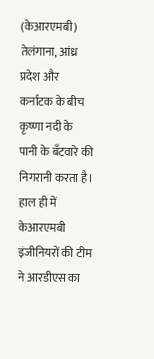(केआरएमबी) तेलंगाना, आंध्र प्रदेश और कर्नाटक के बीच कृष्णा नदी के पानी के बँटवारे की निगरानी करता है। हाल ही में केआरएमबी इंजीनियरों की टीम ने आरडीएस का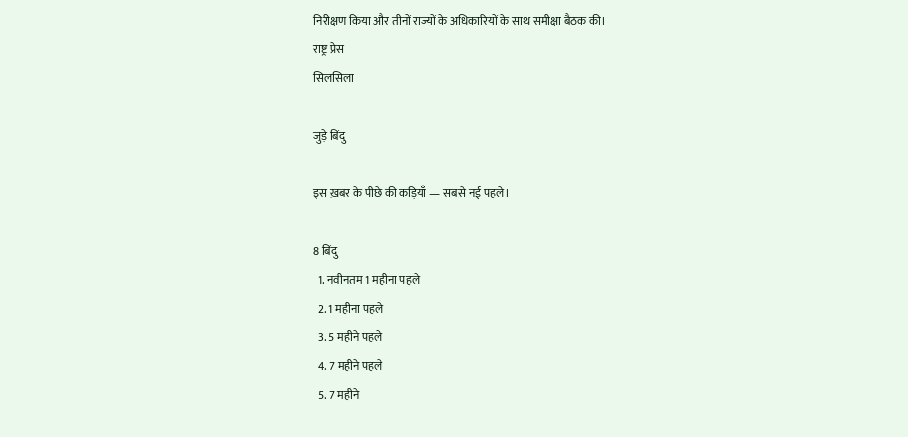निरीक्षण किया और तीनों राज्यों के अधिकारियों के साथ समीक्षा बैठक की।
राष्ट्र प्रेस
सिलसिला

जुड़े बिंदु

इस ख़बर के पीछे की कड़ियाँ — सबसे नई पहले।

8 बिंदु
  1. नवीनतम 1 महीना पहले
  2. 1 महीना पहले
  3. 5 महीने पहले
  4. 7 महीने पहले
  5. 7 महीने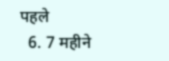पहले
  6. 7 महीने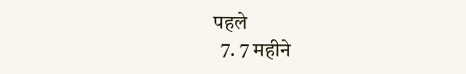पहले
  7. 7 महीने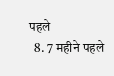पहले
  8. 7 महीने पहले